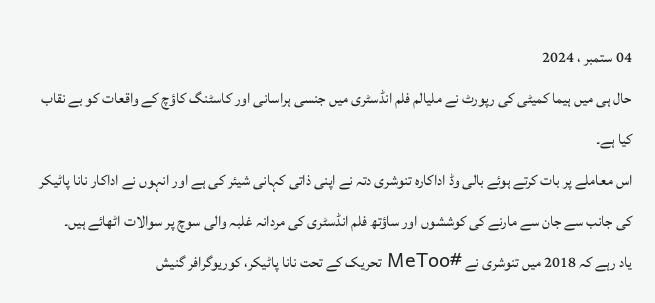04 ستمبر ، 2024
حال ہی میں ہیما کمیٹی کی رپورٹ نے ملیالم فلم انڈسٹری میں جنسی ہراسانی اور کاسٹنگ کاؤچ کے واقعات کو بے نقاب کیا ہے۔
اس معاملے پر بات کرتے ہوئے بالی وڈ اداکارہ تنوشری دتہ نے اپنی ذاتی کہانی شیئر کی ہے اور انہوں نے اداکار نانا پاٹیکر کی جانب سے جان سے مارنے کی کوششوں اور ساؤتھ فلم انڈسٹری کی مردانہ غلبہ والی سوچ پر سوالات اٹھائے ہیں۔
یاد رہے کہ 2018 میں تنوشری نے #MeToo تحریک کے تحت نانا پاٹیکر، کوریوگرافر گنیش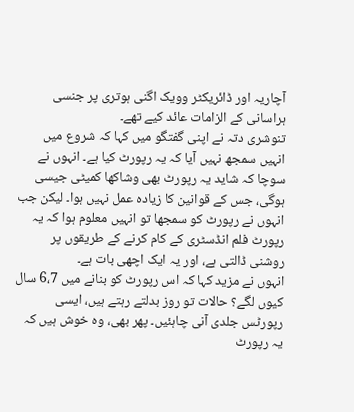آچاریہ اور ڈائریکٹر وویک اگنی ہوتری پر جنسی ہراسانی کے الزامات عائد کیے تھے۔
تنوشری دتہ نے اپنی گفتگو میں کہا کہ شروع میں انہیں سمجھ نہیں آیا کہ یہ رپورٹ کیا ہے۔ انہوں نے سوچا کہ شاید یہ رپورٹ بھی وشاکھا کمیٹی جیسی ہوگی، جس کے قوانین کا زیادہ عمل نہیں ہوا۔ لیکن جب انہوں نے رپورٹ کو سمجھا تو انہیں معلوم ہوا کہ یہ رپورٹ فلم انڈسٹری کے کام کرنے کے طریقوں پر روشنی ڈالتی ہے، اور یہ ایک اچھی بات ہے۔
انہوں نے مزید کہا کہ اس رپورٹ کو بنانے میں 6،7 سال کیوں لگے؟ حالات تو روز بدلتے رہتے ہیں، ایسی رپورٹس جلدی آنی چاہئیں۔ پھر بھی، وہ خوش ہیں کہ یہ رپورٹ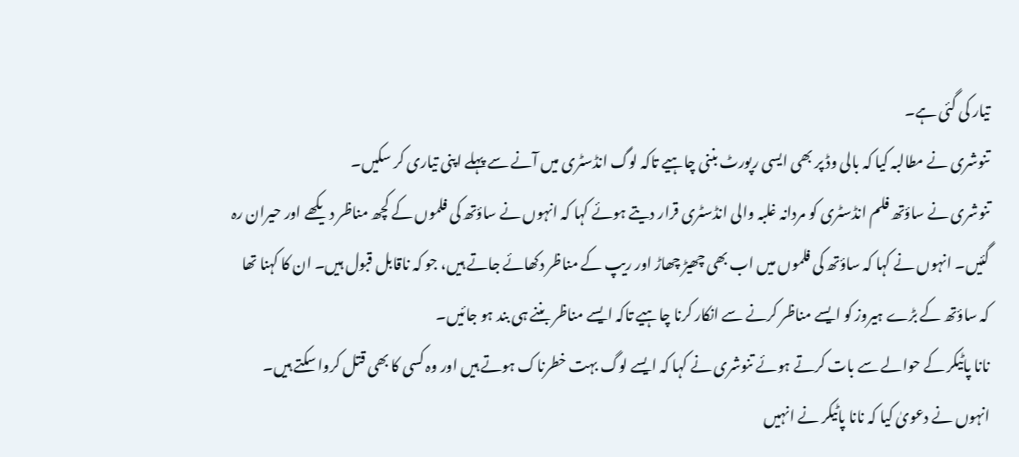تیار کی گئی ہے۔
تنوشری نے مطالبہ کیا کہ بالی وڈ پر بھی ایسی رپورٹ بننی چاہیے تاکہ لوگ انڈسٹری میں آنے سے پہلے اپنی تیاری کر سکیں۔
تنوشری نے ساؤتھ فلم انڈسٹری کو مردانہ غلبہ والی انڈسٹری قرار دیتے ہوئے کہا کہ انہوں نے ساؤتھ کی فلموں کے کچھ مناظر دیکھے اور حیران رہ گئیں۔ انہوں نے کہا کہ ساؤتھ کی فلموں میں اب بھی چھیڑ چھاڑ اور ریپ کے مناظر دکھائے جاتے ہیں، جو کہ ناقابل قبول ہیں۔ ان کا کہنا تھا کہ ساؤتھ کے بڑے ہیروز کو ایسے مناظر کرنے سے انکار کرنا چاہیے تاکہ ایسے مناظر بننے ہی بند ہو جائیں۔
نانا پاٹیکر کے حوالے سے بات کرتے ہوئے تنوشری نے کہا کہ ایسے لوگ بہت خطرناک ہوتے ہیں اور وہ کسی کا بھی قتل کروا سکتے ہیں۔
انہوں نے دعویٰ کیا کہ نانا پاٹیکر نے انہیں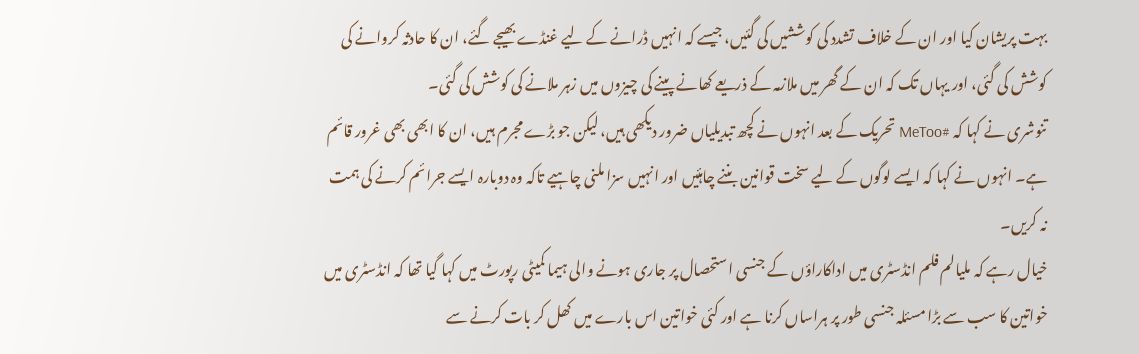بہت پریشان کیا اور ان کے خلاف تشدد کی کوششیں کی گئیں، جیسے کہ انہیں ڈرانے کے لیے غنڈے بھیجے گئے، ان کا حادثہ کروانے کی کوشش کی گئی، اور یہاں تک کہ ان کے گھر میں ملازمہ کے ذریعے کھانے پینے کی چیزوں میں زہر ملانے کی کوشش کی گئی۔
تنوشری نے کہا کہ #MeToo تحریک کے بعد انہوں نے کچھ تبدیلیاں ضرور دیکھی ہیں، لیکن جو بڑے مجرم ہیں، ان کا ابھی بھی غرور قائم ہے۔ انہوں نے کہا کہ ایسے لوگوں کے لیے سخت قوانین بننے چاہئیں اور انہیں سزا ملنی چاہیے تاکہ وہ دوبارہ ایسے جرائم کرنے کی ہمت نہ کریں۔
خیال رہے کہ ملیالم فلم انڈسٹری میں اداکاراؤں کے جنسی استحصال پر جاری ہونے والی ہیما کمیٹی رپورٹ میں کہا گیا تھا کہ انڈسٹری میں خواتین کا سب سے بڑا مسئلہ جنسی طور پر ہراساں کرنا ہے اور کئی خواتین اس بارے میں کھل کر بات کرنے سے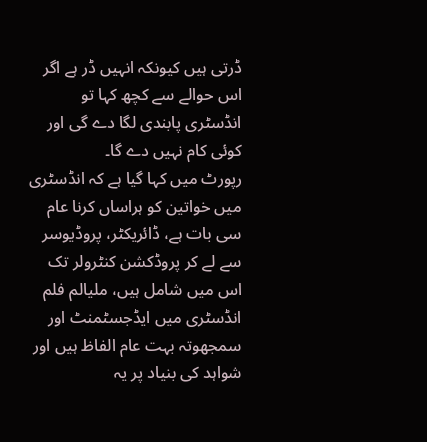ڈرتی ہیں کیونکہ انہیں ڈر ہے اگر اس حوالے سے کچھ کہا تو انڈسٹری پابندی لگا دے گی اور کوئی کام نہیں دے گا۔
رپورٹ میں کہا گیا ہے کہ انڈسٹری میں خواتین کو ہراساں کرنا عام سی بات ہے، ڈائریکٹر، پروڈیوسر سے لے کر پروڈکشن کنٹرولر تک اس میں شامل ہیں، ملیالم فلم انڈسٹری میں ایڈجسٹمنٹ اور سمجھوتہ بہت عام الفاظ ہیں اور شواہد کی بنیاد پر یہ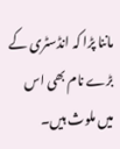ماننا پڑا کہ انڈسٹری کے بڑے نام بھی اس میں ملوث ہیں۔